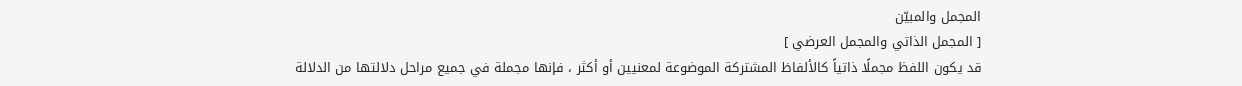المجمل والمبيّن
[ المجمل الذاتي والمجمل العرضي ]
قد يكون اللفظ مجملًا ذاتياً كالألفاظ المشتركة الموضوعة لمعنيين أو أكثر ، فإنها مجملة في جميع مراحل دلالتها من الدلالة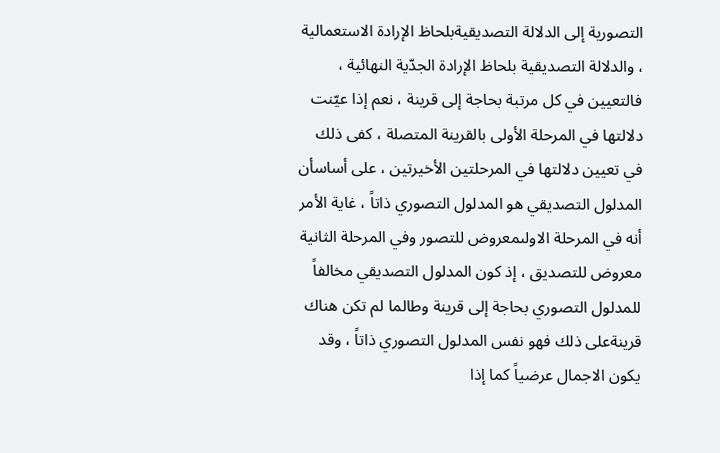التصورية إلى الدلالة التصديقيةبلحاظ الإرادة الاستعمالية ، والدلالة التصديقية بلحاظ الإرادة الجدّية النهائية ، فالتعيين في كل مرتبة بحاجة إلى قرينة ، نعم إذا عيّنت دلالتها في المرحلة الأولى بالقرينة المتصلة ، كفى ذلك في تعيين دلالتها في المرحلتين الأخيرتين ، على أساسأن المدلول التصديقي هو المدلول التصوري ذاتاً ، غاية الأمر أنه في المرحلة الاولىمعروض للتصور وفي المرحلة الثانية معروض للتصديق ، إذ كون المدلول التصديقي مخالفاً للمدلول التصوري بحاجة إلى قرينة وطالما لم تكن هناك قرينةعلى ذلك فهو نفس المدلول التصوري ذاتاً ، وقد يكون الاجمال عرضياً كما إذا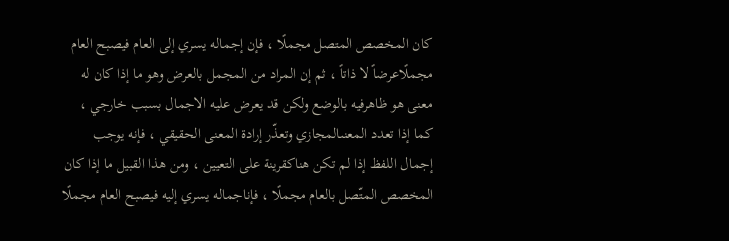كان المخصص المتصل مجملًا ، فإن إجماله يسري إلى العام فيصبح العام مجملًاعرضاً لا ذاتاً ، ثم إن المراد من المجمل بالعرض وهو ما إذا كان له معنى هو ظاهرفيه بالوضع ولكن قد يعرض عليه الاجمال بسبب خارجي ، كما إذا تعدد المعنىالمجازي وتعذّر إرادة المعنى الحقيقي ، فإنه يوجب إجمال اللفظ إذا لم تكن هناكقرينة على التعيين ، ومن هذا القبيل ما إذا كان المخصص المتّصل بالعام مجملًا ، فإناجماله يسري إليه فيصبح العام مجملًا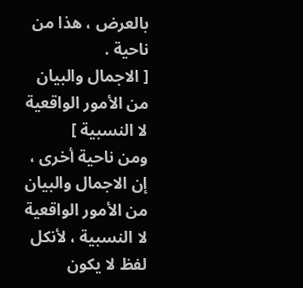بالعرض ، هذا من ناحية .
[ الاجمال والبيان من الأمور الواقعية لا النسبية ]
ومن ناحية أخرى ، إن الاجمال والبيان من الأمور الواقعية لا النسبية ، لأنكل لفظ لا يكون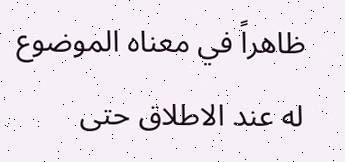ظاهراً في معناه الموضوع له عند الاطلاق حتى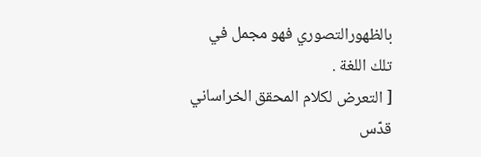بالظهورالتصوري فهو مجمل في تلك اللغة .
[ التعرض لكلام المحقق الخراساني قدّس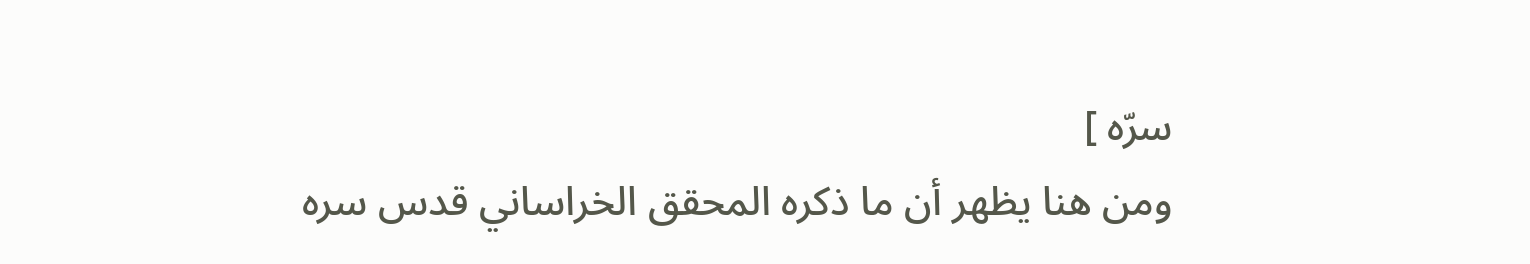سرّه ]
ومن هنا يظهر أن ما ذكره المحقق الخراساني قدس سره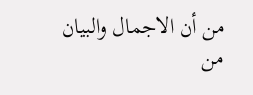من أن الاجمال والبيان من